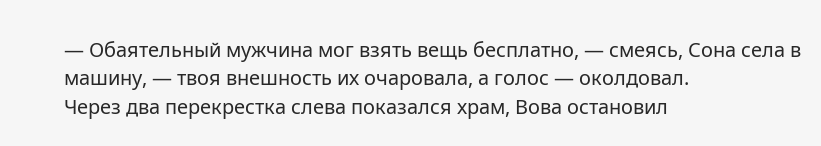— Обаятельный мужчина мог взять вещь бесплатно, — смеясь, Сона села в машину, — твоя внешность их очаровала, а голос — околдовал.
Через два перекрестка слева показался храм, Вова остановил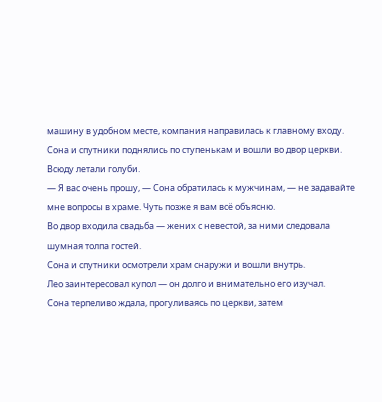машину в удобном месте, компания направилась к главному входу. Сона и спутники поднялись по ступенькам и вошли во двор церкви. Всюду летали голуби.
— Я вас очень прошу, — Сона обратилась к мужчинам, — не задавайте мне вопросы в храме. Чуть позже я вам всё объясню.
Во двор входила свадьба — жених с невестой, за ними следовала шумная толпа гостей.
Сона и спутники осмотрели храм снаружи и вошли внутрь.
Лео заинтересовал купол — он долго и внимательно его изучал.
Сона терпеливо ждала, прогуливаясь по церкви, затем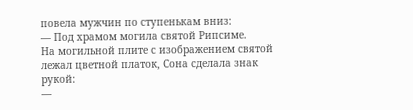повела мужчин по ступенькам вниз:
— Под храмом могила святой Рипсиме.
На могильной плите с изображением святой лежал цветной платок, Сона сделала знак рукой:
—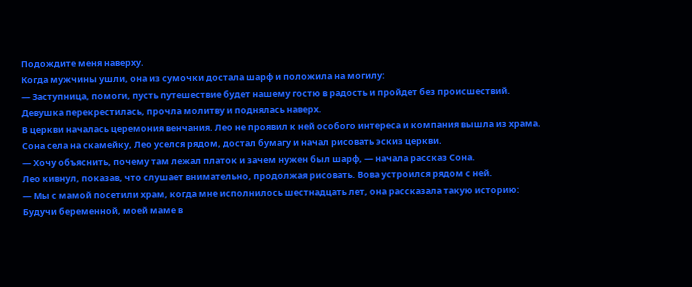Подождите меня наверху.
Когда мужчины ушли, она из сумочки достала шарф и положила на могилу:
— Заступница, помоги, пусть путешествие будет нашему гостю в радость и пройдет без происшествий.
Девушка перекрестилась, прочла молитву и поднялась наверх.
В церкви началась церемония венчания. Лео не проявил к ней особого интереса и компания вышла из храма.
Сона села на скамейку, Лео уселся рядом, достал бумагу и начал рисовать эскиз церкви.
— Хочу объяснить, почему там лежал платок и зачем нужен был шарф, — начала рассказ Сона.
Лео кивнул, показав, что слушает внимательно, продолжая рисовать. Вова устроился рядом с ней.
— Мы с мамой посетили храм, когда мне исполнилось шестнадцать лет, она рассказала такую историю:
Будучи беременной, моей маме в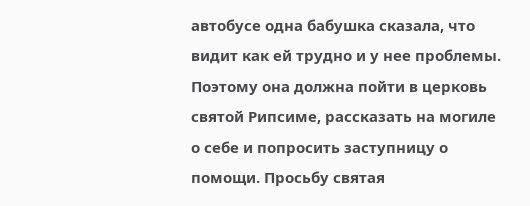автобусе одна бабушка сказала, что видит как ей трудно и у нее проблемы. Поэтому она должна пойти в церковь святой Рипсиме, рассказать на могиле о себе и попросить заступницу о помощи. Просьбу святая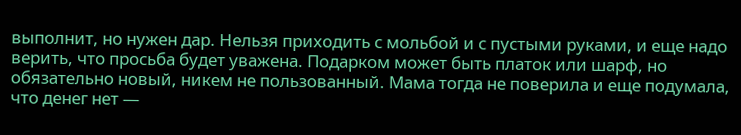выполнит, но нужен дар. Нельзя приходить с мольбой и с пустыми руками, и еще надо верить, что просьба будет уважена. Подарком может быть платок или шарф, но обязательно новый, никем не пользованный. Мама тогда не поверила и еще подумала, что денег нет —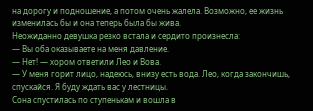на дорогу и подношение, а потом очень жалела. Возможно, ее жизнь изменилась бы и она теперь была бы жива.
Неожиданно девушка резко встала и сердито произнесла:
— Вы оба оказываете на меня давление.
— Нет! — хором ответили Лео и Вова.
— У меня горит лицо, надеюсь, внизу есть вода. Лео, когда закончишь, спускайся. Я буду ждать вас у лестницы.
Сона спустилась по ступенькам и вошла в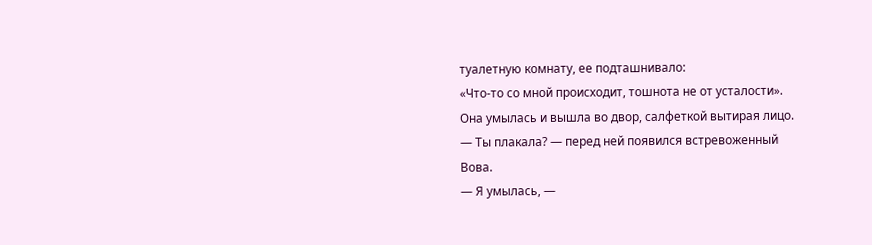туалетную комнату, ее подташнивало:
«Что-то со мной происходит, тошнота не от усталости».
Она умылась и вышла во двор, салфеткой вытирая лицо.
— Ты плакала? — перед ней появился встревоженный Вова.
— Я умылась, —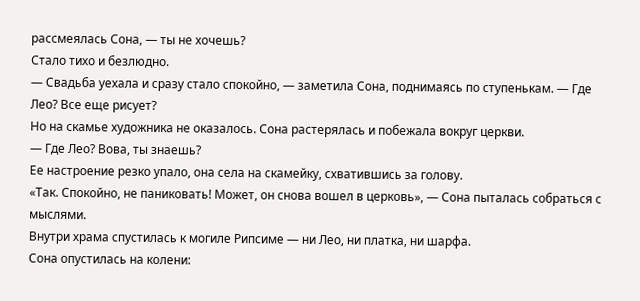рассмеялась Сона, — ты не хочешь?
Стало тихо и безлюдно.
— Свадьба уехала и сразу стало спокойно, — заметила Сона, поднимаясь по ступенькам. — Где Лео? Все еще рисует?
Но на скамье художника не оказалось. Сона растерялась и побежала вокруг церкви.
— Где Лео? Вова, ты знаешь?
Ее настроение резко упало, она села на скамейку, схватившись за голову.
«Так. Спокойно, не паниковать! Может, он снова вошел в церковь», — Сона пыталась собраться с мыслями.
Внутри храма спустилась к могиле Рипсиме — ни Лео, ни платка, ни шарфа.
Сона опустилась на колени: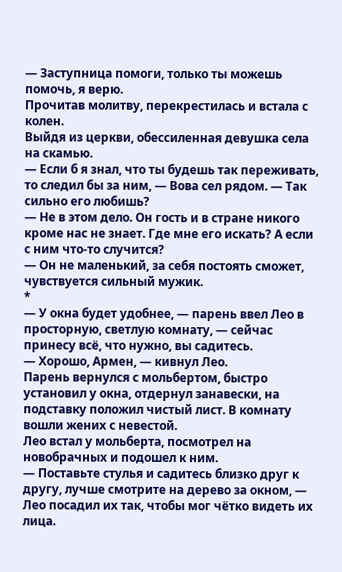— Заступница помоги, только ты можешь помочь, я верю.
Прочитав молитву, перекрестилась и встала с колен.
Выйдя из церкви, обессиленная девушка села на скамью.
— Если б я знал, что ты будешь так переживать, то следил бы за ним, — Вова сел рядом. — Так сильно его любишь?
— Не в этом дело. Он гость и в стране никого кроме нас не знает. Где мне его искать? А если с ним что-то случится?
— Он не маленький, за себя постоять сможет, чувствуется сильный мужик.
*
— У окна будет удобнее, — парень ввел Лео в просторную, светлую комнату, — сейчас принесу всё, что нужно, вы садитесь.
— Хорошо, Армен, — кивнул Лео.
Парень вернулся с мольбертом, быстро установил у окна, отдернул занавески, на подставку положил чистый лист. В комнату вошли жених с невестой.
Лео встал у мольберта, посмотрел на новобрачных и подошел к ним.
— Поставьте стулья и садитесь близко друг к другу, лучше смотрите на дерево за окном, — Лео посадил их так, чтобы мог чётко видеть их лица.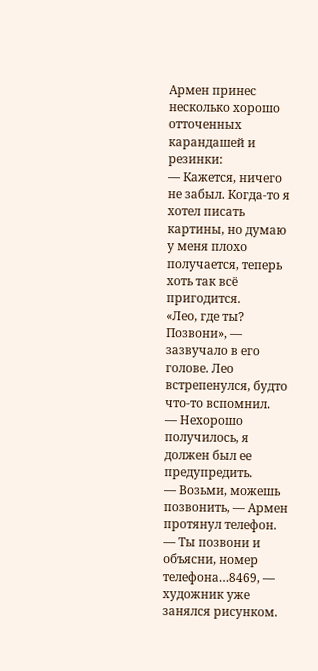Армен принес несколько хорошо отточенных карандашей и резинки:
— Кажется, ничего не забыл. Когда-то я хотел писать картины, но думаю у меня плохо получается, теперь хоть так всё пригодится.
«Лео, где ты? Позвони», — зазвучало в его голове. Лео встрепенулся, будто что-то вспомнил.
— Нехорошо получилось, я должен был ее предупредить.
— Возьми, можешь позвонить, — Армен протянул телефон.
— Ты позвони и объясни, номер телефона…8469, — художник уже занялся рисунком.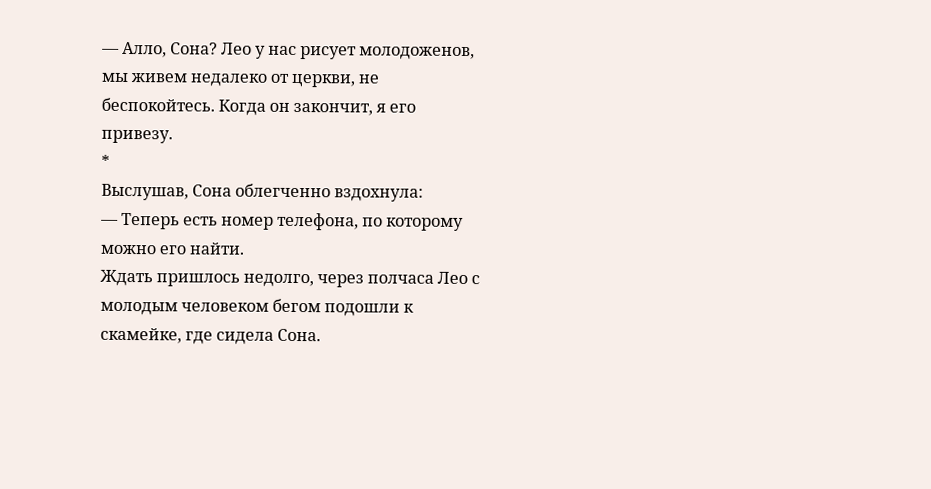— Алло, Сона? Лео у нас рисует молодоженов, мы живем недалеко от церкви, не беспокойтесь. Когда он закончит, я его привезу.
*
Выслушав, Сона облегченно вздохнула:
— Теперь есть номер телефона, по которому можно его найти.
Ждать пришлось недолго, через полчаса Лео с молодым человеком бегом подошли к скамейке, где сидела Сона.